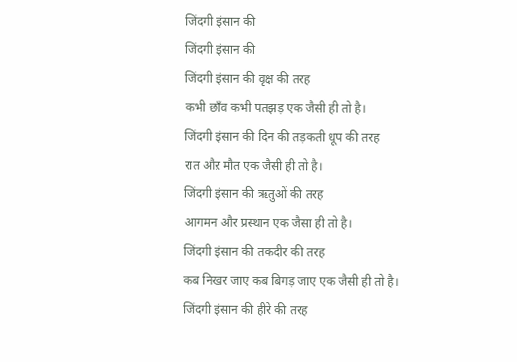जिंदगी इंसान की
जिंदगी इंसान की
जिंदगी इंसान की वृक्ष की तरह
कभी छाँव कभी पतझड़ एक जैसी ही तो है।
जिंदगी इंसान की दिन की तड़कती धूप की तरह
रात औऱ मौत एक जैसी ही तो है।
जिंदगी इंसान की ऋतुओं की तरह
आगमन और प्रस्थान एक जैसा ही तो है।
जिंदगी इंसान की तकदीर की तरह
कब निखर जाए कब बिगड़ जाए एक जैसी ही तो है।
जिंदगी इंसान की हीरे की तरह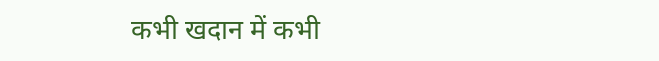कभी खदान में कभी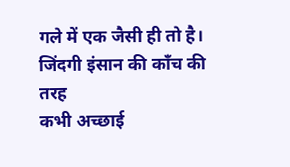गले में एक जैसी ही तो है।
जिंदगी इंसान की काँच की तरह
कभी अच्छाई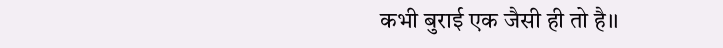कभी बुराई एक जैसी ही तो है।।